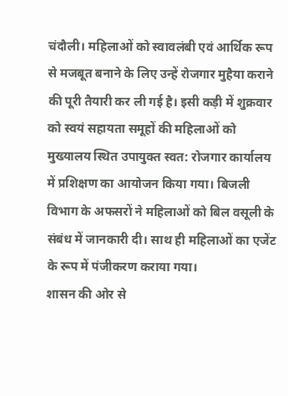चंदौली। महिलाओं को स्वावलंबी एवं आर्थिक रूप से मजबूत बनाने के लिए उन्हें रोजगार मुहैया कराने की पूरी तैयारी कर ली गई है। इसी कड़ी में शुक्रवार को स्वयं सहायता समूहों की महिलाओं को मुख्यालय स्थित उपायुक्त स्वत: रोजगार कार्यालय में प्रशिक्षण का आयोजन किया गया। बिजली विभाग के अफसरों ने महिलाओं को बिल वसूली के संबंध में जानकारी दी। साथ ही महिलाओं का एजेंट के रूप में पंजीकरण कराया गया।
शासन की ओर से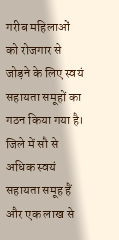गरीब महिलाओं को रोजगार से जोड़ने के लिए स्वयं सहायता समूहों का गठन किया गया है। जिले में सौ से अधिक स्वयं सहायता समूह हैं और एक लाख से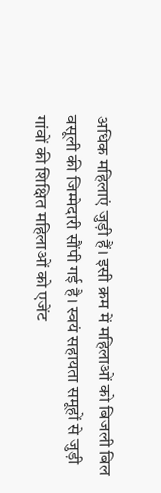अधिक महिलाएं जुड़ी हैं। इसी क्रम में महिलाओं को बिजली बिल वसूली की जिम्मेदारी सौंपी गई है। स्वयं सहायता समूहों से जुड़ी गांवों की शिक्षित महिलाओं को एजेंट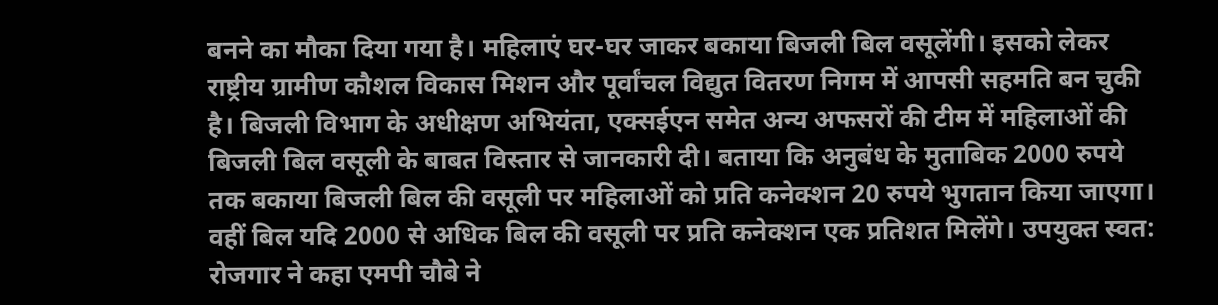बनने का मौका दिया गया है। महिलाएं घर-घर जाकर बकाया बिजली बिल वसूलेंगी। इसको लेकर राष्ट्रीय ग्रामीण कौशल विकास मिशन और पूर्वांचल विद्युत वितरण निगम में आपसी सहमति बन चुकी है। बिजली विभाग के अधीक्षण अभियंता, एक्सईएन समेत अन्य अफसरों की टीम में महिलाओं की बिजली बिल वसूली के बाबत विस्तार से जानकारी दी। बताया कि अनुबंध के मुताबिक 2000 रुपये तक बकाया बिजली बिल की वसूली पर महिलाओं को प्रति कनेक्शन 20 रुपये भुगतान किया जाएगा। वहीं बिल यदि 2000 से अधिक बिल की वसूली पर प्रति कनेक्शन एक प्रतिशत मिलेंगे। उपयुक्त स्वत: रोजगार ने कहा एमपी चौबे ने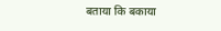बताया कि बकाया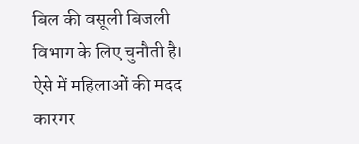बिल की वसूली बिजली विभाग के लिए चुनौती है। ऐसे में महिलाओं की मदद कारगर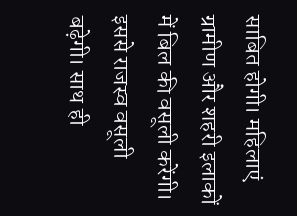साबित होगी। महिलाएं ग्रामीण और शहरी इलाकों में बिल की वसूली करेंगी। इससे राजस्व वसूली बढ़ेगी। साथ ही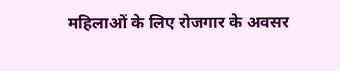महिलाओं के लिए रोजगार के अवसर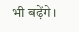भी बढ़ेंगे।